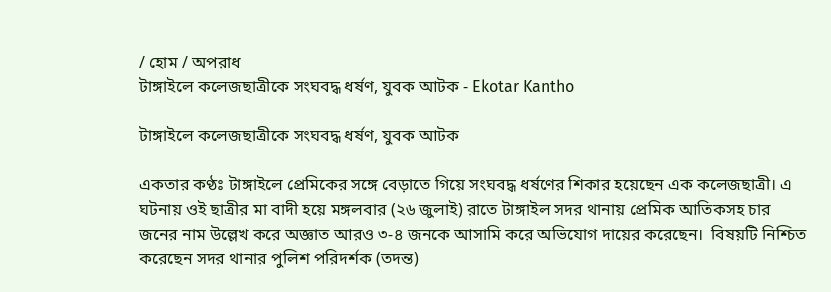/ হোম / অপরাধ
টাঙ্গাইলে কলেজছাত্রীকে সংঘবদ্ধ ধর্ষণ, যুবক আটক - Ekotar Kantho

টাঙ্গাইলে কলেজছাত্রীকে সংঘবদ্ধ ধর্ষণ, যুবক আটক

একতার কণ্ঠঃ টাঙ্গাইলে প্রেমিকের সঙ্গে বেড়াতে গিয়ে সংঘবদ্ধ ধর্ষণের শিকার হয়েছেন এক কলেজছাত্রী। এ ঘটনায় ওই ছাত্রীর মা বাদী হয়ে মঙ্গলবার (২৬ জুলাই) রাতে টাঙ্গাইল সদর থানায় প্রেমিক আতিকসহ চার জনের নাম উল্লেখ করে অজ্ঞাত আরও ৩-৪ জনকে আসামি করে অভিযোগ দায়ের করেছেন।  বিষয়টি নিশ্চিত করেছেন সদর থানার পুলিশ পরিদর্শক (তদন্ত)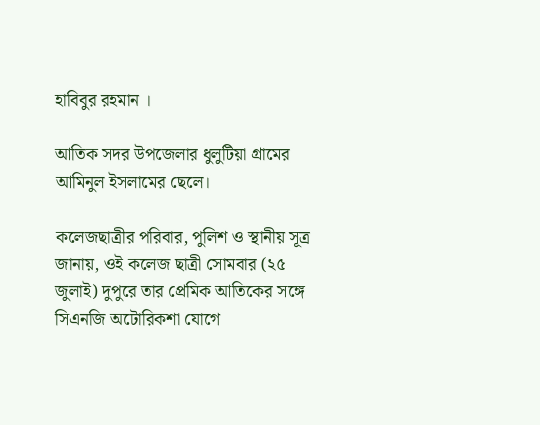হাবিবুর রহমান ।

আতিক সদর উপজেলার ধুলুটিয়া গ্রামের আমিনুল ইসলামের ছেলে।

কলেজছাত্রীর পরিবার, পুলিশ ও স্থানীয় সূত্র জানায়, ওই কলেজ ছাত্রী সোমবার (২৫ জুলাই) দুপুরে তার প্রেমিক আতিকের সঙ্গে সিএনজি অটোরিকশা যোগে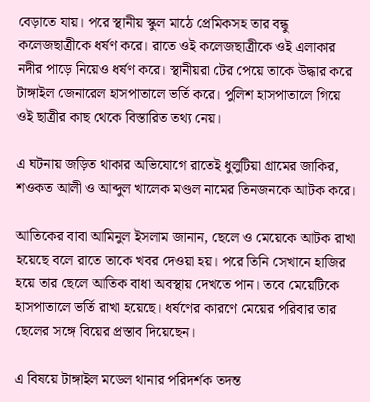বেড়াতে যায়। পরে স্থানীয় স্কুল মাঠে প্রেমিকসহ তার বন্ধু কলেজছাত্রীকে ধর্ষণ করে। রাতে ওই কলেজছাত্রীকে ওই এলাকার নদীর পাড়ে নিয়েও ধর্ষণ করে। স্থানীয়রা টের পেয়ে তাকে উদ্ধার করে টাঙ্গাইল জেনারেল হাসপাতালে ভর্তি করে। পুলিশ হাসপাতালে গিয়ে ওই ছাত্রীর কাছ থেকে বিস্তারিত তথ্য নেয়।

এ ঘটনায় জড়িত থাকার অভিযোগে রাতেই ধুলুটিয়া গ্রামের জাকির, শওকত আলী ও আব্দুল খালেক মণ্ডল নামের তিনজনকে আটক করে।

আতিকের বাবা আমিনুল ইসলাম জানান, ছেলে ও মেয়েকে আটক রাখা হয়েছে বলে রাতে তাকে খবর দেওয়া হয়। পরে তিনি সেখানে হাজির হয়ে তার ছেলে আতিক বাধা অবস্থায় দেখতে পান। তবে মেয়েটিকে হাসপাতালে ভর্তি রাখা হয়েছে। ধর্ষণের কারণে মেয়ের পরিবার তার ছেলের সঙ্গে বিয়ের প্রস্তাব দিয়েছেন।

এ বিষয়ে টাঙ্গাইল মডেল থানার পরিদর্শক তদন্ত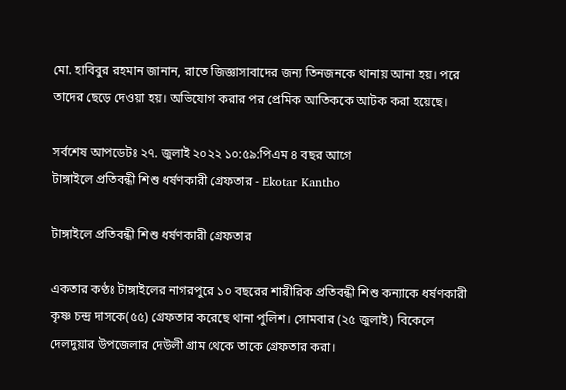মো. হাবিবুর রহমান জানান, রাতে জিজ্ঞাসাবাদের জন্য তিনজনকে থানায় আনা হয়। পরে তাদের ছেড়ে দেওয়া হয়। অভিযোগ করার পর প্রেমিক আতিককে আটক করা হয়েছে।

সর্বশেষ আপডেটঃ ২৭. জুলাই ২০২২ ১০:৫৯:পিএম ৪ বছর আগে
টাঙ্গাইলে প্রতিবন্ধী শিশু ধর্ষণকারী গ্রেফতার - Ekotar Kantho

টাঙ্গাইলে প্রতিবন্ধী শিশু ধর্ষণকারী গ্রেফতার

একতার কণ্ঠঃ টাঙ্গাইলের নাগরপুরে ১০ বছরের শারীরিক প্রতিবন্ধী শিশু কন্যাকে ধর্ষণকারী কৃষ্ণ চন্দ্র দাসকে(৫৫) গ্রেফতার করেছে থানা পুলিশ। সোমবার (২৫ জুলাই) বিকেলে দেলদুয়ার উপজেলার দেউলী গ্রাম থেকে তাকে গ্রেফতার করা।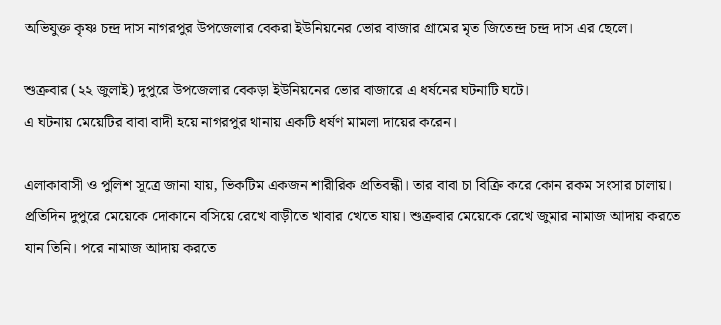অভিযুক্ত কৃষ্ণ চন্দ্র দাস নাগরপুর উপজেলার বেকরা ইউনিয়নের ভোর বাজার গ্রামের মৃত জিতেন্দ্র চন্দ্র দাস এর ছেলে।

শুক্রবার (২২ জুলাই) দুপুরে উপজেলার বেকড়া ইউনিয়নের ভোর বাজারে এ ধর্ষনের ঘটনাটি ঘটে।
এ ঘটনায় মেয়েটির বাবা বাদী হয়ে নাগরপুর থানায় একটি ধর্ষণ মামলা দায়ের করেন।

এলাকাবাসী ও পুলিশ সূত্রে জানা যায়, ভিকটিম একজন শারীরিক প্রতিবন্ধী। তার বাবা চা বিক্রি করে কোন রকম সংসার চালায়। প্রতিদিন দুপুরে মেয়েকে দোকানে বসিয়ে রেখে বাড়ীতে খাবার খেতে যায়। শুক্রবার মেয়েকে রেখে জুমার নামাজ আদায় করতে যান তিনি। পরে নামাজ আদায় করতে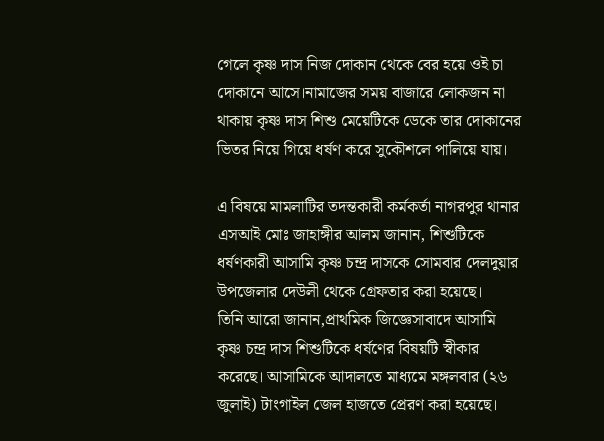গেলে কৃষ্ণ দাস নিজ দোকান থেকে বের হয়ে ওই চা দোকানে আসে।নামাজের সময় বাজারে লোকজন না থাকায় কৃষ্ণ দাস শিশু মেয়েটিকে ডেকে তার দোকানের ভিতর নিয়ে গিয়ে ধর্ষণ করে সুকৌশলে পালিয়ে যায়।

এ বিষয়ে মামলাটির তদন্তকারী কর্মকর্তা নাগরপুর থানার এসআই মোঃ জাহাঙ্গীর আলম জানান, শিশুটিকে ধর্ষণকারী আসামি কৃষ্ণ চন্দ্র দাসকে সোমবার দেলদুয়ার উপজেলার দেউলী থেকে গ্রেফতার করা হয়েছে।
তিনি আরো জানান,প্রাথমিক জিজ্ঞেসাবাদে আসামি কৃষ্ণ চন্দ্র দাস শিশুটিকে ধর্ষণের বিষয়টি স্বীকার করেছে। আসামিকে আদালতে মাধ্যমে মঙ্গলবার (২৬ জুলাই) টাংগাইল জেল হাজতে প্রেরণ করা হয়েছে।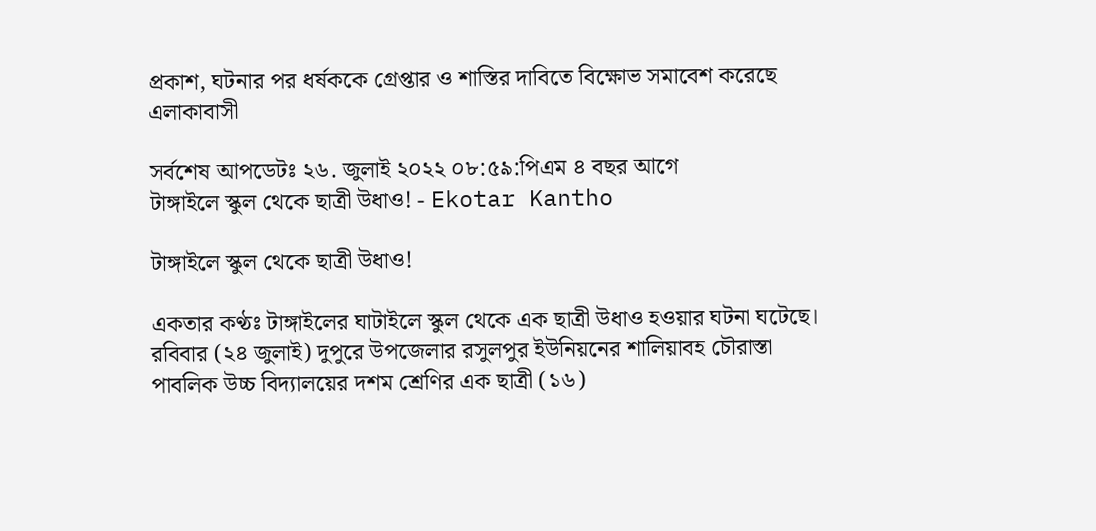প্রকাশ, ঘটনার পর ধর্ষককে গ্রেপ্তার ও শাস্তির দাবিতে বিক্ষোভ সমাবেশ করেছে এলাকাবাসী

সর্বশেষ আপডেটঃ ২৬. জুলাই ২০২২ ০৮:৫৯:পিএম ৪ বছর আগে
টাঙ্গাইলে স্কুল থেকে ছাত্রী উধাও! - Ekotar Kantho

টাঙ্গাইলে স্কুল থেকে ছাত্রী উধাও!

একতার কণ্ঠঃ টাঙ্গাইলের ঘাটাইলে স্কুল থেকে এক ছাত্রী উধাও হওয়ার ঘটনা ঘটেছে। রবিবার (২৪ জুলাই) দুপুরে উপজেলার রসুলপুর ইউনিয়নের শালিয়াবহ চৌরাস্তা পাবলিক উচ্চ বিদ্যালয়ের দশম শ্রেণির এক ছাত্রী (১৬)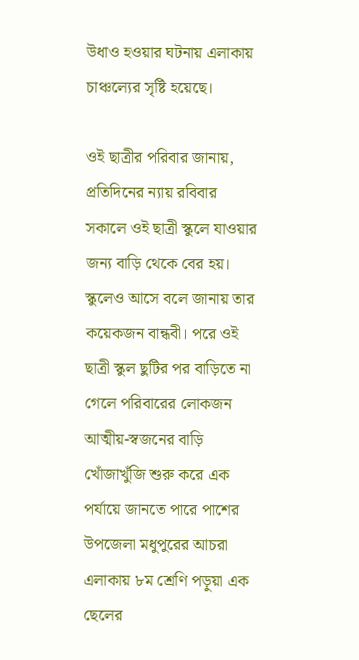উধাও হওয়ার ঘটনায় এলাকায় চাঞ্চল্যের সৃষ্টি হয়েছে।

ওই ছাত্রীর পরিবার জানায়, প্রতিদিনের ন্যায় রবিবার সকালে ওই ছাত্রী স্কুলে যাওয়ার জন্য বাড়ি থেকে বের হয়। স্কুলেও আসে বলে জানায় তার কয়েকজন বান্ধবী। পরে ওই ছাত্রী স্কুল ছুটির পর বাড়িতে না গেলে পরিবারের লোকজন আত্মীয়-স্বজনের বাড়ি খোঁজাখুঁজি শুরু করে এক পর্যায়ে জানতে পারে পাশের উপজেলা মধুপুরের আচরা এলাকায় ৮ম শ্রেণি পড়ুয়া এক ছেলের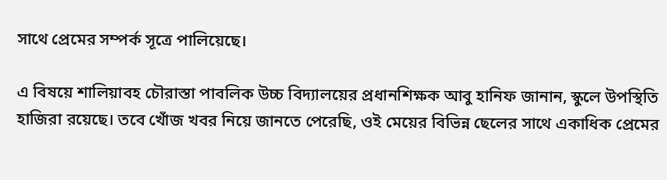সাথে প্রেমের সম্পর্ক সূত্রে পালিয়েছে।

এ বিষয়ে শালিয়াবহ চৌরাস্তা পাবলিক উচ্চ বিদ্যালয়ের প্রধানশিক্ষক আবু হানিফ জানান, স্কুলে উপস্থিতি হাজিরা রয়েছে। তবে খোঁজ খবর নিয়ে জানতে পেরেছি, ওই মেয়ের বিভিন্ন ছেলের সাথে একাধিক প্রেমের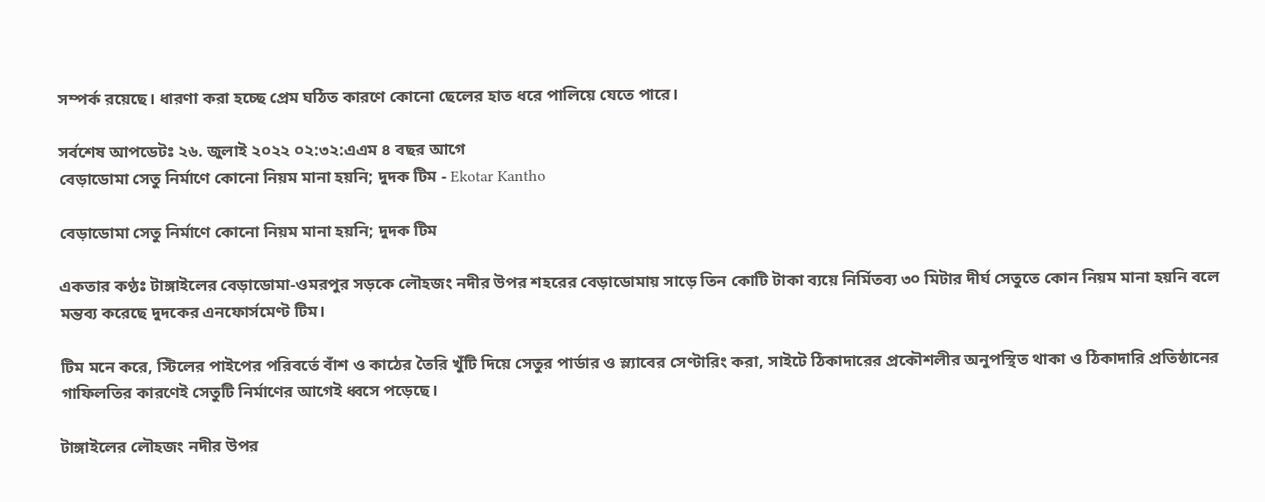সম্পর্ক রয়েছে। ধারণা করা হচ্ছে প্রেম ঘঠিত কারণে কোনো ছেলের হাত ধরে পালিয়ে যেতে পারে।

সর্বশেষ আপডেটঃ ২৬. জুলাই ২০২২ ০২:৩২:এএম ৪ বছর আগে
বেড়াডোমা সেতু নির্মাণে কোনো নিয়ম মানা হয়নি; দুদক টিম - Ekotar Kantho

বেড়াডোমা সেতু নির্মাণে কোনো নিয়ম মানা হয়নি; দুদক টিম

একতার কণ্ঠঃ টাঙ্গাইলের বেড়াডোমা-ওমরপুর সড়কে লৌহজং নদীর উপর শহরের বেড়াডোমায় সাড়ে তিন কোটি টাকা ব্যয়ে নির্মিতব্য ৩০ মিটার দীর্ঘ সেতুতে কোন নিয়ম মানা হয়নি বলে মন্তব্য করেছে দুদকের এনফোর্সমেণ্ট টিম।

টিম মনে করে, স্টিলের পাইপের পরিবর্তে বাঁশ ও কাঠের তৈরি খুঁটি দিয়ে সেতুর পার্ডার ও স্ল্যাবের সেণ্টারিং করা, সাইটে ঠিকাদারের প্রকৌশলীর অনুপস্থিত থাকা ও ঠিকাদারি প্রতিষ্ঠানের গাফিলতির কারণেই সেতুটি নির্মাণের আগেই ধ্বসে পড়েছে।

টাঙ্গাইলের লৌহজং নদীর উপর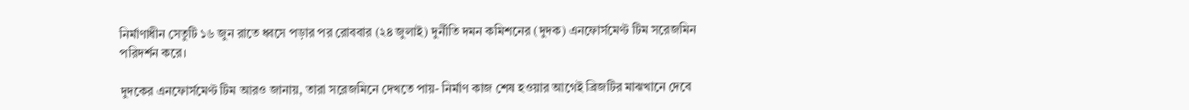নির্মাণাধীন সেতুটি ১৬ জুন রাতে ধ্বসে পড়ার পর রোববার (২৪ জুলাই) দুর্নীতি দমন কমিশনের (দুদক) এনফোর্সমেণ্ট টিম সরেজমিন পরিদর্শন করে।

দুদকের এনফোর্সমেণ্ট টিম আরও জানায়, তারা সরেজমিনে দেখতে পায়- নির্মাণ কাজ শেষ হওয়ার আগেই ব্রিজটির মাঝখানে দেবে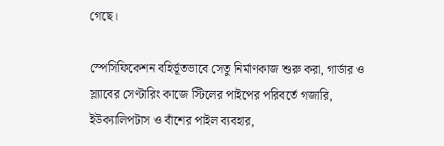গেছে।

স্পেসিফিকেশন বহির্ভূতভাবে সেতু নির্মাণকাজ শুরু করা, গার্ডার ও স্ল্যাবের সেণ্টারিং কাজে স্টিলের পাইপের পরিবর্তে গজারি, ইউক্যালিপটাস ও বাঁশের পাইল ব্যবহার,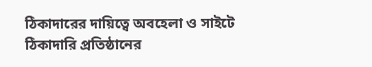ঠিকাদারের দায়িত্বে অবহেলা ও সাইটে ঠিকাদারি প্রতিষ্ঠানের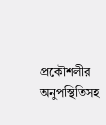প্রকৌশলীর অনুপস্থিতিসহ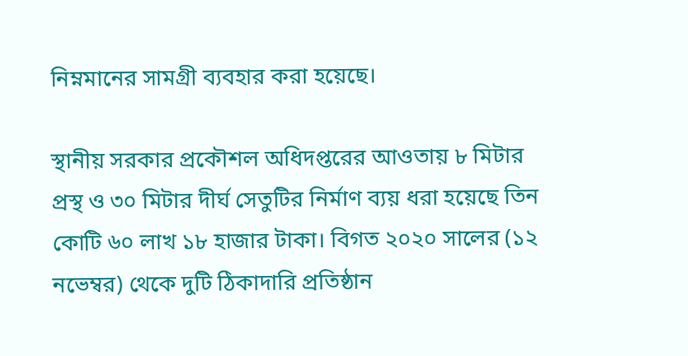নিম্নমানের সামগ্রী ব্যবহার করা হয়েছে।

স্থানীয় সরকার প্রকৌশল অধিদপ্তরের আওতায় ৮ মিটার প্রস্থ ও ৩০ মিটার দীর্ঘ সেতুটির নির্মাণ ব্যয় ধরা হয়েছে তিন কোটি ৬০ লাখ ১৮ হাজার টাকা। বিগত ২০২০ সালের (১২ নভেম্বর) থেকে দুটি ঠিকাদারি প্রতিষ্ঠান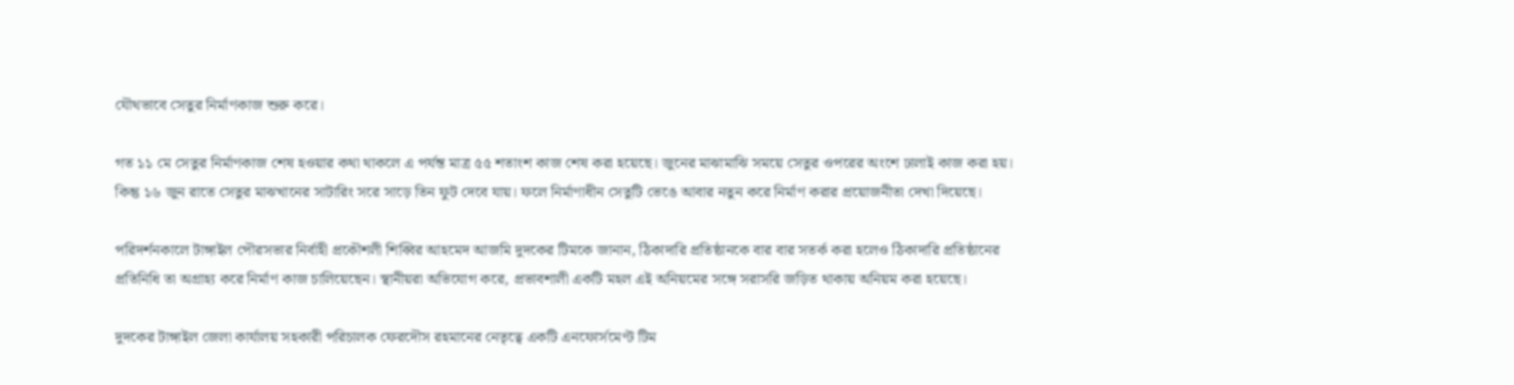যৌথভাবে সেতুর নির্মাণকাজ শুরু করে।

গত ১১ মে সেতুর নির্মাণকাজ শেষ হওয়ার কথা থাকলে এ পর্যন্ত মাত্র ৫৫ শতাংশ কাজ শেষ করা হয়েছে। জুনের মাঝামাঝি সময়ে সেতুর ওপরের অংশে ঢালাই কাজ করা হয়। কিন্তু ১৬ জুন রাতে সেতুর মাঝখানের সাটারিং সরে সাড়ে তিন ফুট দেবে যায়। ফলে নির্মাণাধীন সেতুটি ভেঙে আবার নতুন করে নির্মাণ করার প্রয়োজনীতা দেখা দিয়েছে।

পরিদর্শনকালে টাঙ্গাইল পৌরসভার নির্বাহী প্রকৌশলী শিব্বির আহমেদ আজমি দুদকের টিমকে জানান, ঠিকাদারি প্রতিষ্ঠানকে বার বার সতর্ক করা হলেও ঠিকাদারি প্রতিষ্ঠানের প্রতিনিধি তা অগ্রাহ্য করে নির্মাণ কাজ চালিয়েছেন। স্থানীয়রা অভিযোগ করে, প্রভাবশালী একটি মহল এই অনিয়মের সঙ্গে সরাসরি জড়িত থাকায় অনিয়ম করা হয়েছে।

দুদকের টাঙ্গাইল জেলা কার্যালয় সহকারী পরিচালক ফেরদৌস রহমানের নেতৃত্বে একটি এনফোর্সমেণ্ট টিম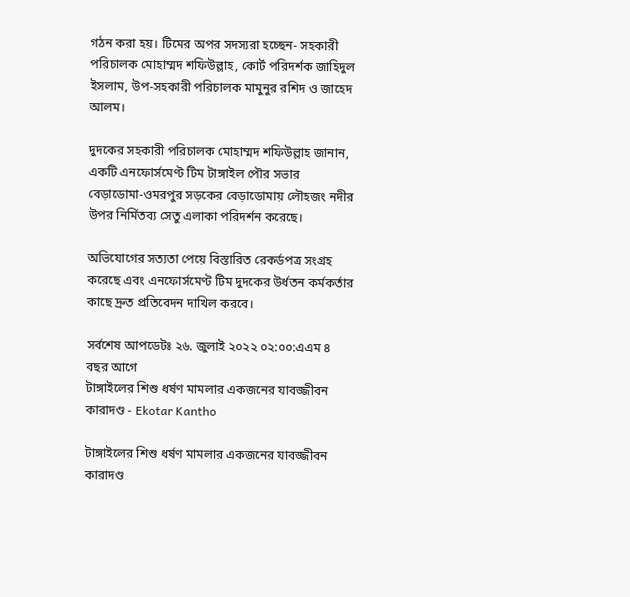গঠন করা হয়। টিমের অপর সদস্যরা হচ্ছেন- সহকারী পরিচালক মোহাম্মদ শফিউল্লাহ, কোর্ট পরিদর্শক জাহিদুল ইসলাম, উপ-সহকারী পরিচালক মামুনুর রশিদ ও জাহেদ আলম।

দুদকের সহকারী পরিচালক মোহাম্মদ শফিউল্লাহ জানান, একটি এনফোর্সমেণ্ট টিম টাঙ্গাইল পৌর সভার বেড়াডোমা-ওমরপুর সড়কের বেড়াডোমায় লৌহজং নদীর উপর নির্মিতব্য সেতু এলাকা পরিদর্শন করেছে।

অভিযোগের সত্যতা পেয়ে বিস্তারিত রেকর্ডপত্র সংগ্রহ করেছে এবং এনফোর্সমেণ্ট টিম দুদকের উর্ধতন কর্মকর্তার কাছে দ্রুত প্রতিবেদন দাখিল করবে।

সর্বশেষ আপডেটঃ ২৬. জুলাই ২০২২ ০২:০০:এএম ৪ বছর আগে
টাঙ্গাইলের শিশু ধর্ষণ মামলার একজনের যাবজ্জীবন কারাদণ্ড - Ekotar Kantho

টাঙ্গাইলের শিশু ধর্ষণ মামলার একজনের যাবজ্জীবন কারাদণ্ড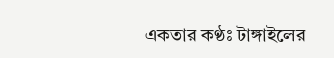একতার কণ্ঠঃ টাঙ্গাইলের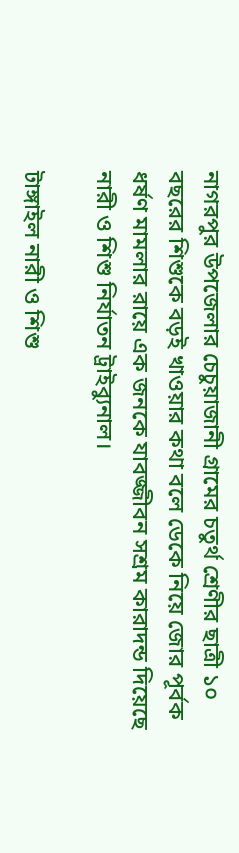নাগরপুর উপজেলার চেচুয়াজানী গ্রামের চতুর্থ শ্রেণীর ছাত্রী ১০ বছরের শিশুকে বড়ই খাওয়ার কথা বলে ডেকে নিয়ে জোর পূর্বক ধর্ষণ মামলার রায়ে এক জনকে যাবজ্জীবন সশ্রম কারাদন্ড দিয়েছে নারী ও শিশু নির্যাতন ট্রাইব্যুনাল।

টাঙ্গাইল নারী ও শিশু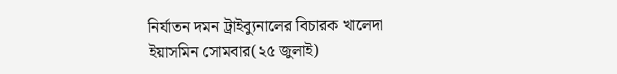নির্যাতন দমন ট্রাইব্যুনালের বিচারক খালেদা ইয়াসমিন সোমবার(২৫ জুলাই)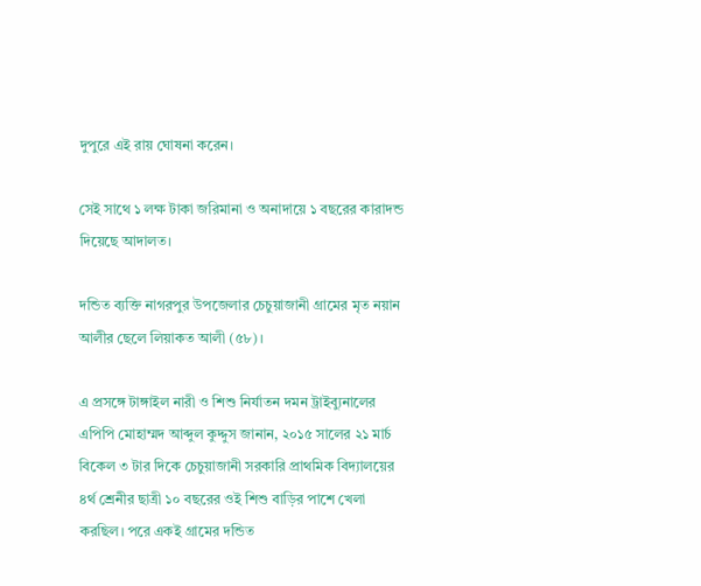দুপুরে এই রায় ঘোষনা করেন।

সেই সাথে ১ লক্ষ টাকা জরিমানা ও অনাদায়ে ১ বছরের কারাদন্ড দিয়েছে আদালত।

দন্ডিত ব্যক্তি নাগরপুর উপজেলার চেচুয়াজানী গ্রামের মৃত নয়ান আলীর ছেলে লিয়াকত আলী (৫৮)।

এ প্রসঙ্গে টাঙ্গাইল নারী ও শিশু নির্যাতন দমন ট্রাইব্যুনালের এপিপি মোহাম্মদ আব্দুল কুদ্দুস জানান, ২০১৫ সালের ২১ মার্চ বিকেল ৩ টার দিকে চেচুয়াজানী সরকারি প্রাথমিক বিদ্যালয়ের ৪র্থ শ্রেনীর ছাত্রী ১০ বছরের ওই শিশু বাড়ির পাশে খেলা করছিল। পরে একই গ্রামের দন্ডিত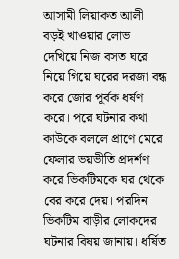আসামী লিয়াকত আলী বড়ই খাওয়ার লোভ দেখিয়ে নিজ বসত ঘরে নিয়ে গিয়ে ঘরের দরজা বন্ধ করে জোর পূর্বক ধর্ষণ করে। পরে ঘটনার কথা কাউকে বললে প্রাণে মেরে ফেলার ভয়ভীতি প্রদর্শণ করে ভিকটিমকে ঘর থেকে বের করে দেয়। পরদিন ভিকটিম বাড়ীর লোকদের ঘটনার বিষয় জানায়। ধর্ষিত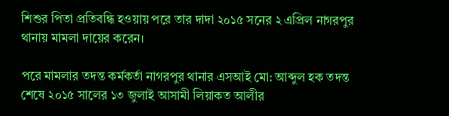শিশুর পিতা প্রতিবন্ধি হওয়ায় পরে তার দাদা ২০১৫ সনের ২ এপ্রিল নাগরপুর থানায় মামলা দায়ের করেন।

পরে মামলার তদন্ত কর্মকর্তা নাগরপুর থানার এসআই মো: আব্দুল হক তদন্ত শেষে ২০১৫ সালের ১৩ জুলাই আসামী লিয়াকত আলীর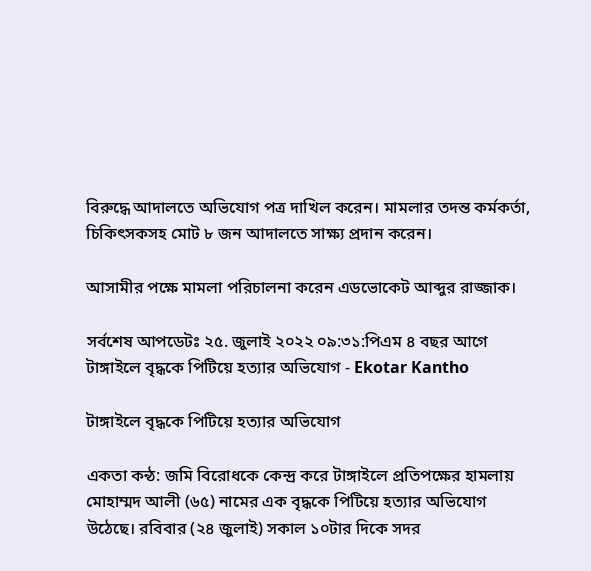বিরুদ্ধে আদালতে অভিযোগ পত্র দাখিল করেন। মামলার তদন্ত কর্মকর্তা, চিকিৎসকসহ মোট ৮ জন আদালতে সাক্ষ্য প্রদান করেন।

আসামীর পক্ষে মামলা পরিচালনা করেন এডভোকেট আব্দুর রাজ্জাক।

সর্বশেষ আপডেটঃ ২৫. জুলাই ২০২২ ০৯:৩১:পিএম ৪ বছর আগে
টাঙ্গাইলে বৃদ্ধকে পিটিয়ে হত্যার অভিযোগ - Ekotar Kantho

টাঙ্গাইলে বৃদ্ধকে পিটিয়ে হত্যার অভিযোগ

একতা কন্ঠ: জমি বিরোধকে কেন্দ্র করে টাঙ্গাইলে প্রতিপক্ষের হামলায় মোহাম্মদ আলী (৬৫) নামের এক বৃদ্ধকে পিটিয়ে হত্যার অভিযোগ উঠেছে। রবিবার (২৪ জুলাই) সকাল ১০টার দিকে সদর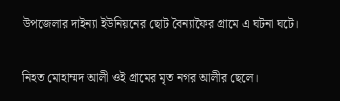উপজেলার দাইন্যা ইউনিয়নের ছোট বৈন্যাফৈর গ্রামে এ ঘটনা ঘটে।

নিহত মোহাম্মদ আলী ওই গ্রামের মৃত নগর আলীর ছেলে।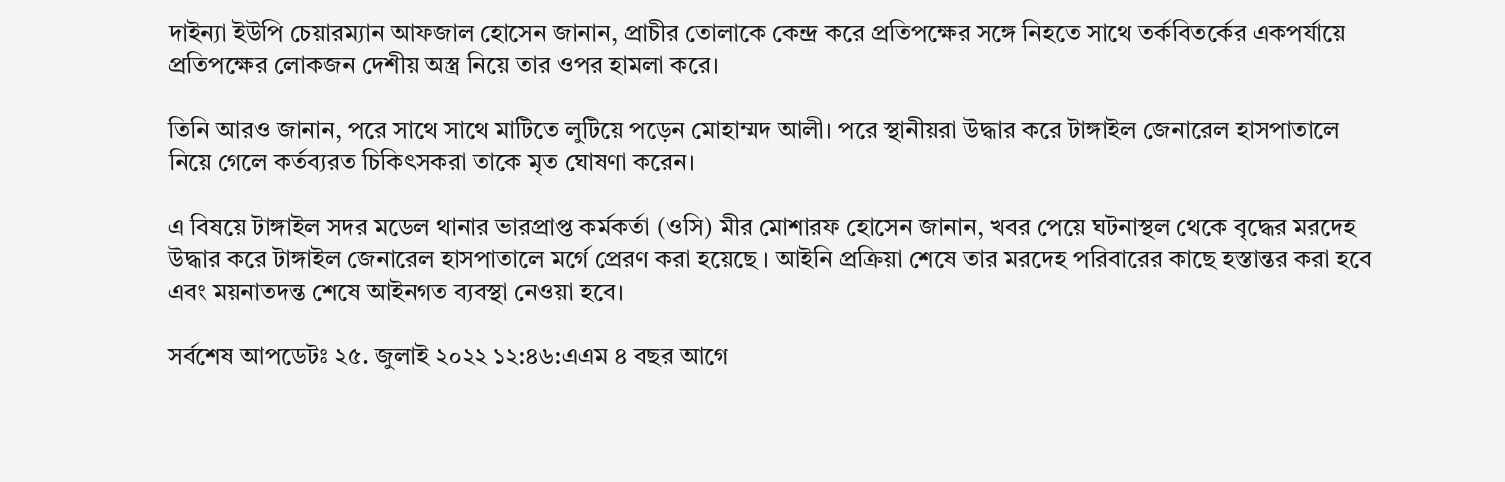দাইন্যা ইউপি চেয়ারম্যান আফজাল হোসেন জানান, প্রাচীর তোলাকে কেন্দ্র করে প্রতিপক্ষের সঙ্গে নিহতে সাথে তর্কবিতর্কের একপর্যায়ে প্রতিপক্ষের লোকজন দেশীয় অস্ত্র নিয়ে তার ওপর হামলা করে।

তিনি আরও জানান, পরে সাথে সাথে মাটিতে লুটিয়ে পড়েন মোহাম্মদ আলী। পরে স্থানীয়রা উদ্ধার করে টাঙ্গাইল জেনারেল হাসপাতালে নিয়ে গেলে কর্তব্যরত চিকিৎসকরা তাকে মৃত ঘোষণা করেন।

এ বিষয়ে টাঙ্গাইল সদর মডেল থানার ভারপ্রাপ্ত কর্মকর্তা (ওসি) মীর মোশারফ হোসেন জানান, খবর পেয়ে ঘটনাস্থল থেকে বৃদ্ধের মরদেহ উদ্ধার করে টাঙ্গাইল জেনারেল হাসপাতালে মর্গে প্রেরণ করা হয়েছে । আইনি প্রক্রিয়া শেষে তার মরদেহ পরিবারের কাছে হস্তান্তর করা হবে এবং ময়নাতদন্ত শেষে আইনগত ব্যবস্থা নেওয়া হবে।

সর্বশেষ আপডেটঃ ২৫. জুলাই ২০২২ ১২:৪৬:এএম ৪ বছর আগে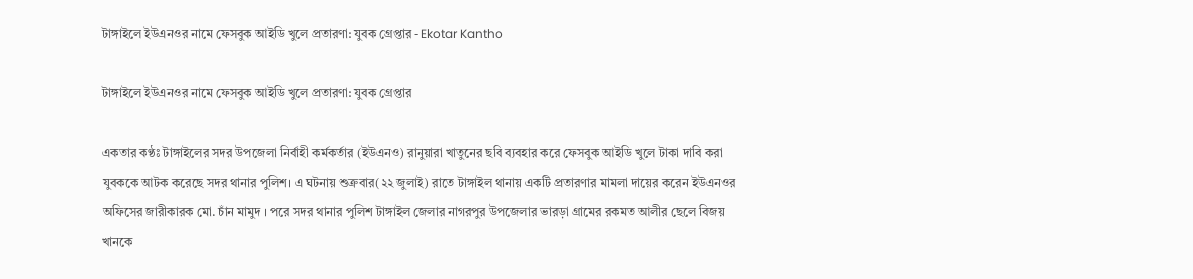টাঙ্গাইলে ইউএনওর নামে ফেসবুক আইডি খুলে প্রতারণা: যুবক গ্রেপ্তার - Ekotar Kantho

টাঙ্গাইলে ইউএনওর নামে ফেসবুক আইডি খুলে প্রতারণা: যুবক গ্রেপ্তার

একতার কণ্ঠঃ টাঙ্গাইলের সদর উপজেলা নির্বাহী কর্মকর্তার (ইউএনও) রানুয়ারা খাতুনের ছবি ব্যবহার করে ফেসবুক আইডি খুলে টাকা দাবি করা যুবককে আটক করেছে সদর থানার পুলিশ। এ ঘটনায় শুক্রবার(২২ জুলাই) রাতে টাঙ্গাইল থানায় একটি প্রতারণার মামলা দায়ের করেন ইউএনওর অফিসের জারীকারক মো. চাঁন মামুদ । পরে সদর থানার পুলিশ টাঙ্গাইল জেলার নাগরপুর উপজেলার ভারড়া গ্রামের রকমত আলীর ছেলে বিজয় খানকে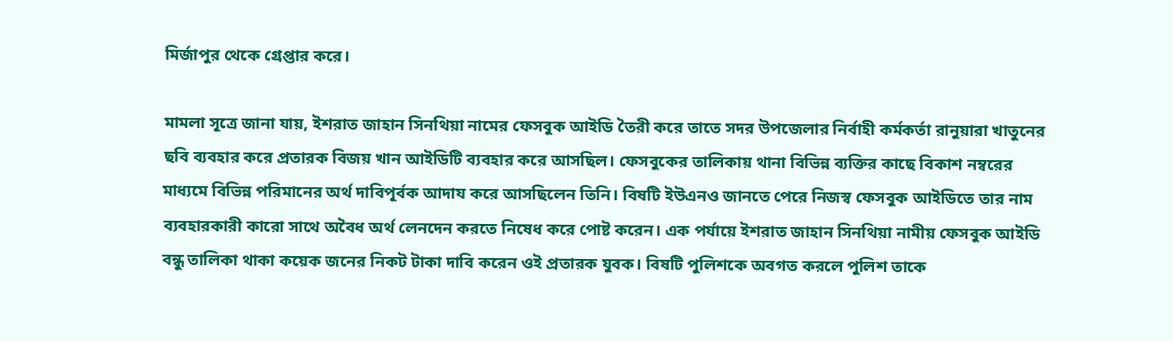মির্জাপুর থেকে গ্রেপ্তার করে।

মামলা সূত্রে জানা যায়, ইশরাত জাহান সিনথিয়া নামের ফেসবুক আইডি তৈরী করে তাতে সদর উপজেলার নির্বাহী কর্মকর্তা রানুয়ারা খাতুনের ছবি ব্যবহার করে প্রতারক বিজয় খান আইডিটি ব্যবহার করে আসছিল। ফেসবুকের তালিকায় থানা বিভিন্ন ব্যক্তির কাছে বিকাশ নম্বরের মাধ্যমে বিভিন্ন পরিমানের অর্থ দাবিপূর্বক আদায করে আসছিলেন তিনি। বিষটি ইউএনও জানতে পেরে নিজস্ব ফেসবুক আইডিতে তার নাম ব্যবহারকারী কারো সাথে অবৈধ অর্থ লেনদেন করতে নিষেধ করে পোষ্ট করেন। এক পর্যায়ে ইশরাত জাহান সিনথিয়া নামীয় ফেসবুক আইডি বন্ধু তালিকা থাকা কয়েক জনের নিকট টাকা দাবি করেন ওই প্রতারক যুবক। বিষটি পুলিশকে অবগত করলে পুলিশ তাকে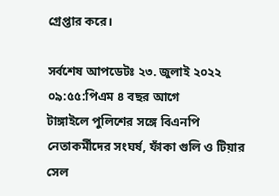গ্রেপ্তার করে।

সর্বশেষ আপডেটঃ ২৩. জুলাই ২০২২ ০৯:৫৫:পিএম ৪ বছর আগে
টাঙ্গাই‌লে পুলিশের সঙ্গে বিএনপি নেতাকর্মীদের সংঘর্ষ, ফাঁকা গুলি ও টিয়ার সেল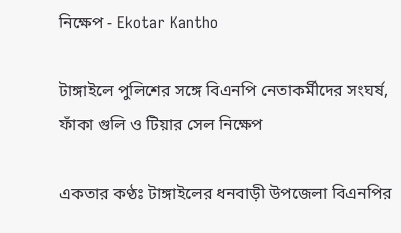নিক্ষেপ - Ekotar Kantho

টাঙ্গাই‌লে পুলিশের সঙ্গে বিএনপি নেতাকর্মীদের সংঘর্ষ, ফাঁকা গুলি ও টিয়ার সেল নিক্ষেপ

একতার কণ্ঠঃ টাঙ্গাই‌লের ধনবা‌ড়ী উপ‌জেলা বিএন‌পির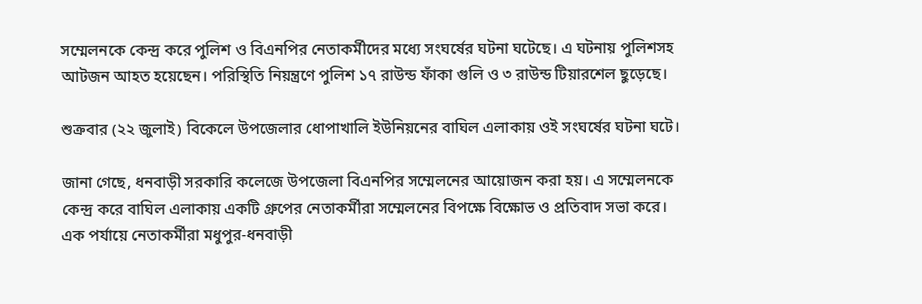স‌ম্মেলন‌কে কেন্দ্র ক‌রে পু‌লিশ ও বিএন‌পির নেতাকর্মী‌দের মধ্যে সংঘ‌র্ষের ঘটনা ঘ‌টে‌ছে। এ ঘটনায় পুলিশসহ আটজন আহত হয়েছেন। প‌রি‌স্থি‌তি নিয়ন্ত্রণে পুলিশ ১৭ রাউন্ড ফাঁকা গু‌লি ও ৩ রাউন্ড টিয়ারশেল ছুড়েছে।

শুক্রবার (২২ জুলাই) বি‌কেলে উপ‌জেলার ধোপাখা‌লি ইউ‌নিয়‌নের বাঘিল এলাকায় ওই সংঘর্ষের ঘটনা ঘ‌টে।

জানা গে‌ছে, ধনবাড়ী সরকা‌রি ক‌লে‌জে উপ‌জেলা বিএন‌পির স‌ম্মেলনের আ‌য়োজন করা হয়। এ স‌ম্মেলন‌কে কেন্দ্র ক‌রে বা‌ঘিল এলাকায় এক‌টি গ্রু‌পের নেতাকর্মীরা স‌ম্মেল‌নের বিপ‌ক্ষে বি‌ক্ষোভ ও প্রতিবাদ সভা ক‌রে। এক পর্যা‌য়ে নেতাকর্মীরা মধুপুর-ধনবাড়ী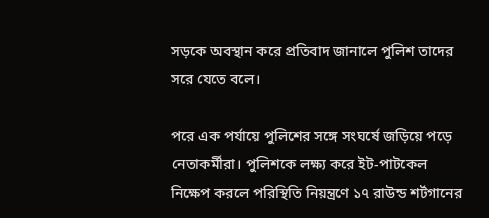সড়কে অবস্থান ক‌রে প্রতিবাদ জানা‌লে পু‌লিশ তা‌দের স‌রে যেতে ব‌লে।

প‌রে এক পর্যা‌য়ে পু‌লি‌শের সঙ্গে সংঘর্ষে জ‌ড়ি‌য়ে প‌ড়ে নেতাকর্মীরা। পু‌লিশ‌কে লক্ষ্য করে ইট-পাট‌কেল নি‌ক্ষেপ কর‌লে প‌রি‌স্থি‌তি নিয়ন্ত্রণে ১৭ রাউন্ড শর্টগা‌নের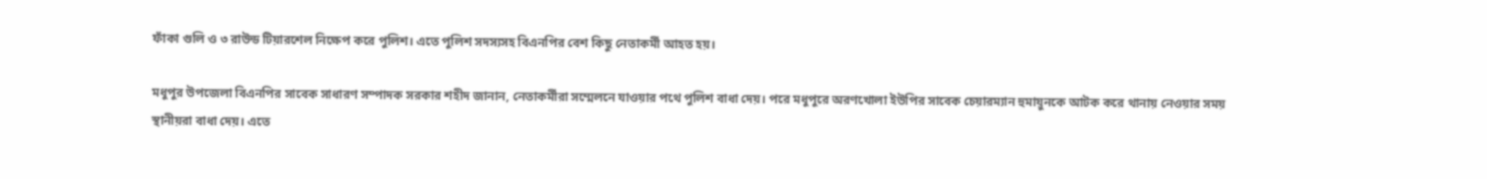ফাঁকা গু‌লি ও ৩ রাউন্ড টিয়ারশেল নিক্ষেপ করে পুলিশ। এ‌তে পু‌লিশ সদস্যসহ বিএন‌পির বেশ কিছু নেতাকর্মী আহত হয়।

মধুপুর উপ‌জেলা বিএন‌পির সা‌বেক সাধারণ সম্পাদক সরকার শহীদ জানান, নেতাকর্মীরা স‌ম্মেল‌নে যাওয়ার প‌থে পু‌লিশ বাধা দেয়। প‌রে মধুপুরে অরণ‌খোলা ইউ‌পির সা‌বেক চেয়ারম্যান হুমায়ুন‌কে আটক ক‌রে থানায় নেওয়ার সময় স্থানীয়রা বাধা দেয়। এ‌তে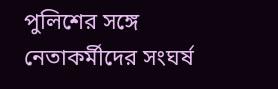পু‌লি‌শের সঙ্গে নেতাকর্মী‌দের সংঘর্ষ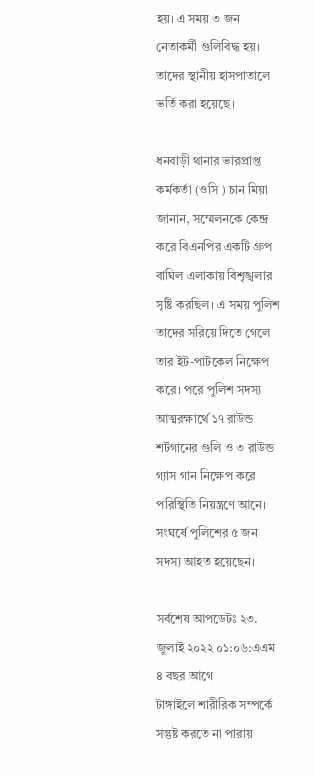হয়। এ সময় ৩ জন নেতাকর্মী গু‌লিবিদ্ধ হয়। তাদের স্থানীয় হাসপাতা‌লে ভ‌র্তি করা হ‌য়ে‌ছে।

ধনবাড়ী থানার ভারপ্রাপ্ত কর্মকর্তা (ও‌সি ) চান মিয়া জানান, স‌ম্মেলন‌কে কেন্দ্র ক‌রে বিএন‌পির এক‌টি গ্রুপ বাঘিল এলাকায় বিশৃঙ্খলার সৃ‌ষ্টি কর‌ছিল। এ সময় পু‌লিশ তা‌দের স‌রি‌য়ে দি‌তে গে‌লে তার ইট-পাট‌কেল নি‌ক্ষেপ ক‌রে। প‌রে পু‌লিশ সদস্য আত্মরক্ষা‌র্থে ১৭ রাউন্ড শর্টগা‌নের গু‌লি ও ৩ রাউন্ড গ্যাস গান নি‌ক্ষেপ ক‌রে প‌রি‌স্থি‌তি নিয়ন্ত্রণে আ‌নে। সংঘ‌র্ষে পু‌লি‌শের ৫ জন সদস্য আহত হ‌য়েছেন।

সর্বশেষ আপডেটঃ ২৩. জুলাই ২০২২ ০১:০৬:এএম ৪ বছর আগে
টাঙ্গাইলে শারীরিক সম্পর্কে সন্তুষ্ট করতে না পারায়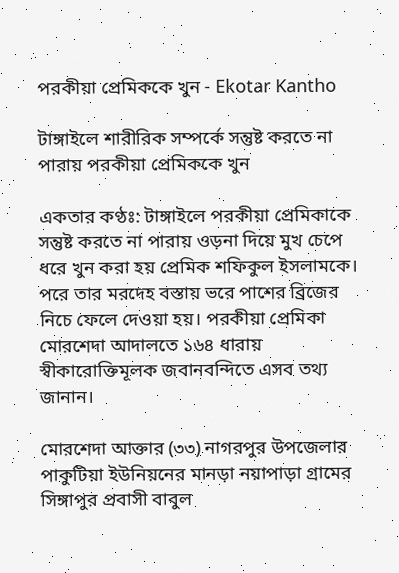পরকীয়া প্রেমিককে খুন - Ekotar Kantho

টাঙ্গাইলে শারীরিক সম্পর্কে সন্তুষ্ট করতে না পারায় পরকীয়া প্রেমিককে খুন

একতার কণ্ঠঃ: টাঙ্গাইলে পরকীয়া প্রেমিকাকে সন্তুষ্ট করতে না পারায় ওড়না দিয়ে মুখ চেপে ধরে খুন করা হয় প্রেমিক শফিকুল ইসলামকে। পরে তার মরদেহ বস্তায় ভরে পাশের ব্রিজের নিচে ফেলে দেওয়া হয়। পরকীয়া প্রেমিকা মোরশেদা আদালতে ১৬৪ ধারায় স্বীকারোক্তিমূলক জবানবন্দিতে এসব তথ্য জানান।

মোরশেদা আক্তার (৩৩) নাগরপুর উপজেলার পাকুটিয়া ইউনিয়নের মানড়া নয়াপাড়া গ্রামের সিঙ্গাপুর প্রবাসী বাবুল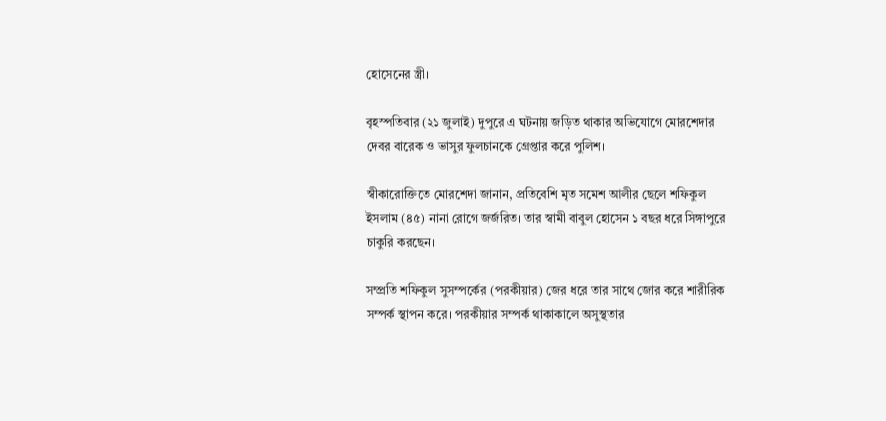হোসেনের স্ত্রী।

বৃহস্পতিবার (২১ জুলাই) দুপুরে এ ঘটনায় জড়িত থাকার অভিযোগে মোরশেদার দেবর বারেক ও ভাসুর ফুলচানকে গ্রেপ্তার করে পুলিশ।

স্বীকারোক্তিতে মোরশেদা জানান, প্রতিবেশি মৃত সমেশ আলীর ছেলে শফিকুল ইসলাম (৪৫) নানা রোগে জর্জরিত। তার স্বামী বাবুল হোসেন ১ বছর ধরে সিঙ্গাপুরে চাকুরি করছেন।

সম্প্রতি শফিকুল সুসম্পর্কের (পরকীয়ার) জের ধরে তার সাথে জোর করে শারীরিক সম্পর্ক স্থাপন করে। পরকীয়ার সম্পর্ক থাকাকালে অসুস্থতার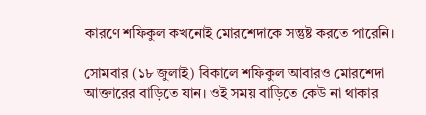কারণে শফিকুল কখনোই মোরশেদাকে সন্তুষ্ট করতে পারেনি।

সোমবার (১৮ জুলাই) বিকালে শফিকুল আবারও মোরশেদা আক্তারের বাড়িতে যান। ওই সময় বাড়িতে কেউ না থাকার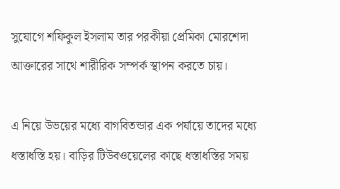সুযোগে শফিকুল ইসলাম তার পরকীয়া প্রেমিকা মোরশেদা আক্তারের সাথে শারীরিক সম্পর্ক স্থাপন করতে চায়।

এ নিয়ে উভয়ের মধ্যে বাগবিতন্ডার এক পর্যায়ে তাদের মধ্যে ধস্তাধস্তি হয়। বাড়ির টিউবওয়েলের কাছে ধস্তাধস্তির সময়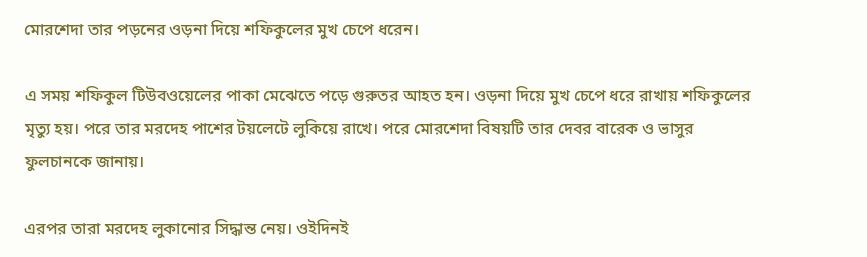মোরশেদা তার পড়নের ওড়না দিয়ে শফিকুলের মুখ চেপে ধরেন।

এ সময় শফিকুল টিউবওয়েলের পাকা মেঝেতে পড়ে গুরুতর আহত হন। ওড়না দিয়ে মুখ চেপে ধরে রাখায় শফিকুলের মৃত্যু হয়। পরে তার মরদেহ পাশের টয়লেটে লুকিয়ে রাখে। পরে মোরশেদা বিষয়টি তার দেবর বারেক ও ভাসুর ফুলচানকে জানায়।

এরপর তারা মরদেহ লুকানোর সিদ্ধান্ত নেয়। ওইদিনই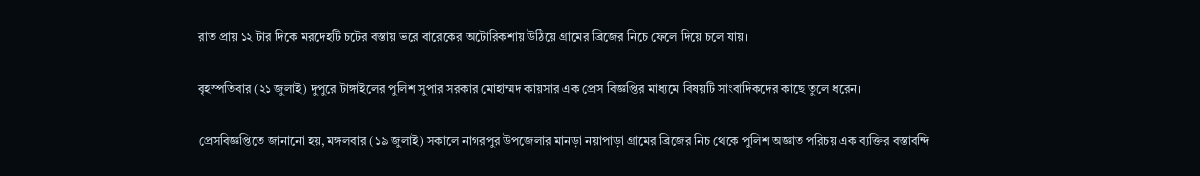রাত প্রায় ১২ টার দিকে মরদেহটি চটের বস্তায় ভরে বারেকের অটোরিকশায় উঠিয়ে গ্রামের ব্রিজের নিচে ফেলে দিয়ে চলে যায়।

বৃহস্পতিবার (২১ জুলাই) দুপুরে টাঙ্গাইলের পুলিশ সুপার সরকার মোহাম্মদ কায়সার এক প্রেস বিজ্ঞপ্তির মাধ্যমে বিষয়টি সাংবাদিকদের কাছে তুলে ধরেন।

প্রেসবিজ্ঞপ্তিতে জানানো হয়, মঙ্গলবার (১৯ জুলাই) সকালে নাগরপুর উপজেলার মানড়া নয়াপাড়া গ্রামের ব্রিজের নিচ থেকে পুলিশ অজ্ঞাত পরিচয় এক ব্যক্তির বস্তাবন্দি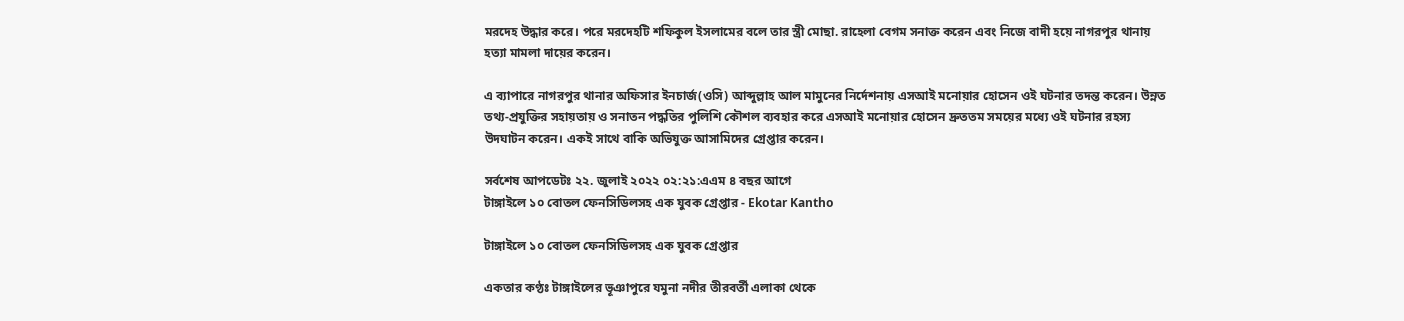মরদেহ উদ্ধার করে। পরে মরদেহটি শফিকুল ইসলামের বলে তার স্ত্রী মোছা. রাহেলা বেগম সনাক্ত করেন এবং নিজে বাদী হয়ে নাগরপুর থানায় হত্যা মামলা দায়ের করেন।

এ ব্যাপারে নাগরপুর থানার অফিসার ইনচার্জ(ওসি) আব্দুল্লাহ আল মামুনের নির্দেশনায় এসআই মনোয়ার হোসেন ওই ঘটনার তদন্ত করেন। উন্নত তথ্য-প্রযুক্তির সহায়তায় ও সনাতন পদ্ধতির পুলিশি কৌশল ব্যবহার করে এসআই মনোয়ার হোসেন দ্রুততম সময়ের মধ্যে ওই ঘটনার রহস্য উদঘাটন করেন। একই সাথে বাকি অভিযুক্ত আসামিদের গ্রেপ্তার করেন।

সর্বশেষ আপডেটঃ ২২. জুলাই ২০২২ ০২:২১:এএম ৪ বছর আগে
টাঙ্গাইলে ১০ বোতল ফেনসিডিলসহ এক যুবক গ্রেপ্তার - Ekotar Kantho

টাঙ্গাইলে ১০ বোতল ফেনসিডিলসহ এক যুবক গ্রেপ্তার

একতার কণ্ঠঃ টাঙ্গাইলের ভূঞাপুরে যমুনা নদীর তীরবর্তী এলাকা থেকে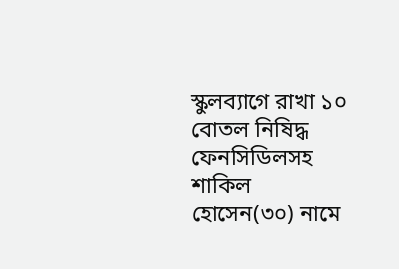স্কুলব্যাগে রাখা ১০ বোতল নিষিদ্ধ ফেনসিডিলসহ শাকিল হোসেন(৩০) নামে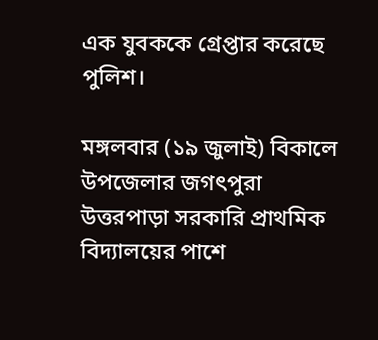এক যুবককে গ্রেপ্তার করেছে পুলিশ।

মঙ্গলবার (১৯ জুলাই) বিকালে উপজেলার জগৎপুরা উত্তরপাড়া সরকারি প্রাথমিক বিদ্যালয়ের পাশে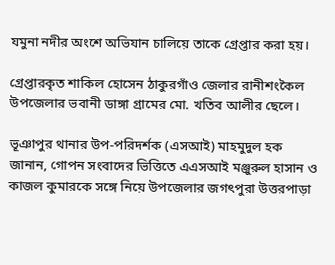যমুনা নদীর অংশে অভিযান চালিয়ে তাকে গ্রেপ্তার করা হয়।

গ্রেপ্তারকৃত শাকিল হোসেন ঠাকুরগাঁও জেলার রানীশংকৈল উপজেলার ভবানী ডাঙ্গা গ্রামের মো. খতিব আলীর ছেলে।

ভূঞাপুর থানার উপ-পরিদর্শক (এসআই) মাহমুদুল হক জানান, গোপন সংবাদের ভিত্তিতে এএসআই মঞ্জুরুল হাসান ও কাজল কুমারকে সঙ্গে নিয়ে উপজেলার জগৎপুরা উত্তরপাড়া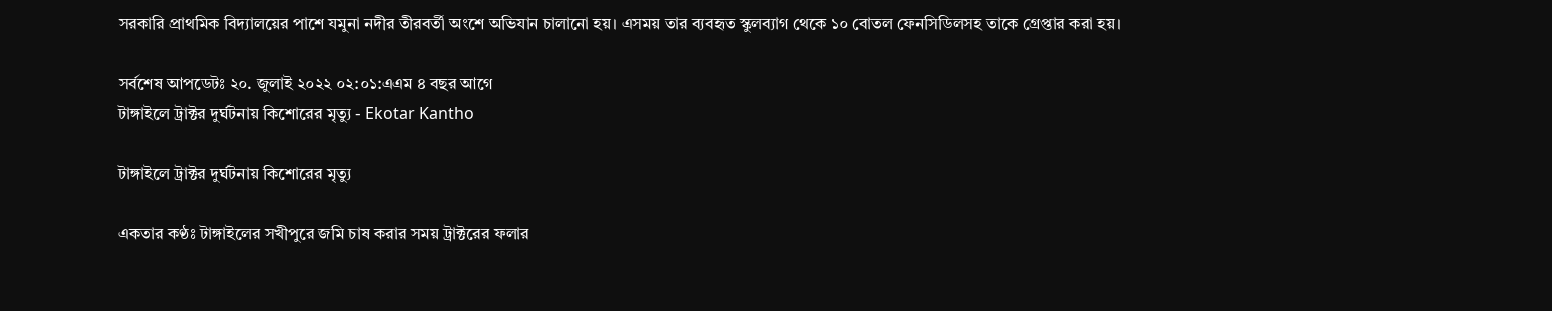সরকারি প্রাথমিক বিদ্যালয়ের পাশে যমুনা নদীর তীরবর্তী অংশে অভিযান চালানো হয়। এসময় তার ব্যবহৃত স্কুলব্যাগ থেকে ১০ বোতল ফেনসিডিলসহ তাকে গ্রেপ্তার করা হয়।

সর্বশেষ আপডেটঃ ২০. জুলাই ২০২২ ০২:০১:এএম ৪ বছর আগে
টাঙ্গাইলে ট্রাক্টর দুর্ঘটনায় কিশোরের মৃত্যু - Ekotar Kantho

টাঙ্গাইলে ট্রাক্টর দুর্ঘটনায় কিশোরের মৃত্যু

একতার কণ্ঠঃ টাঙ্গাইলের সখীপুরে জমি চাষ করার সময় ট্রাক্টরের ফলার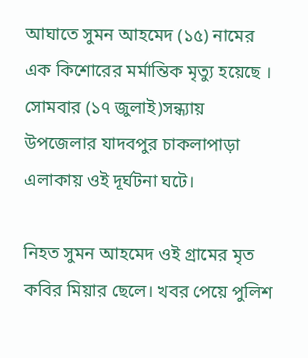আঘাতে সুমন আহমেদ (১৫) নামের এক কিশোরের মর্মান্তিক মৃত্যু হয়েছে । সোমবার (১৭ জুলাই)সন্ধ্যায় উপজেলার যাদবপুর চাকলাপাড়া এলাকায় ওই দূর্ঘটনা ঘটে।

নিহত সুমন আহমেদ ওই গ্রামের মৃত কবির মিয়ার ছেলে। খবর পেয়ে পুলিশ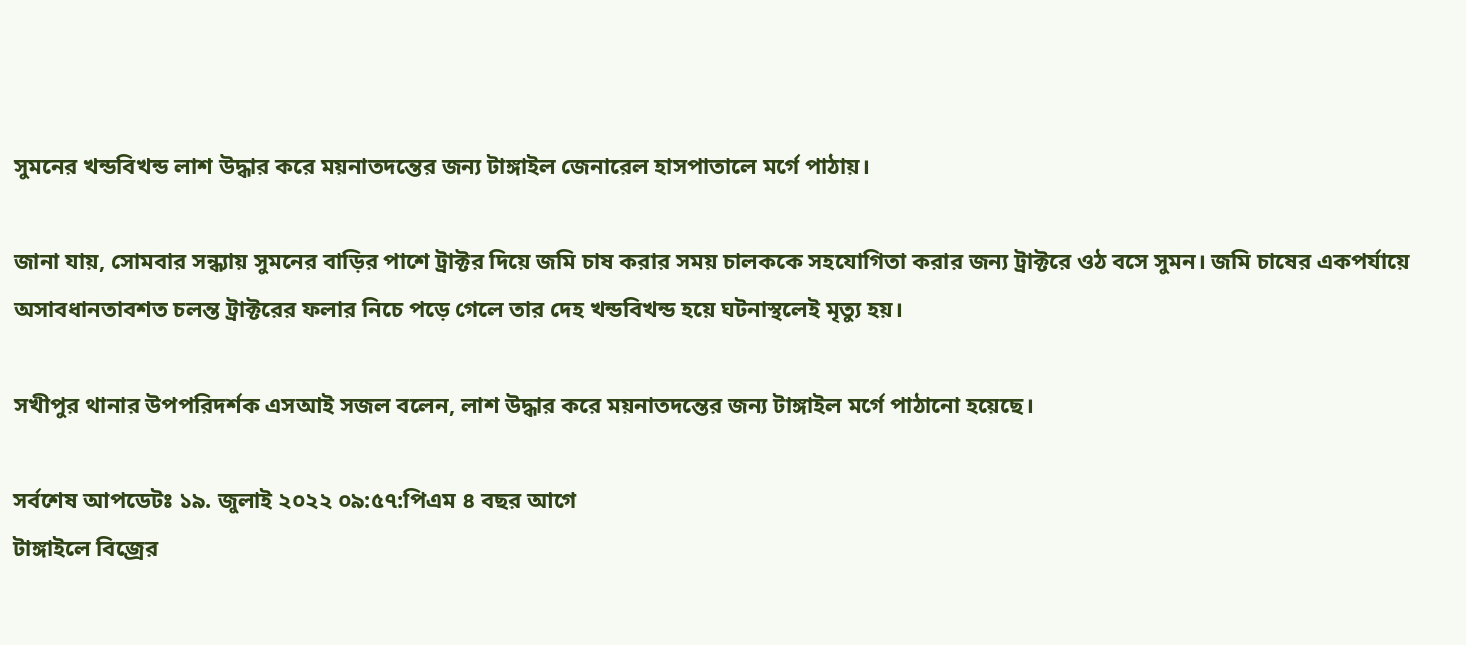সুমনের খন্ডবিখন্ড লাশ উদ্ধার করে ময়নাতদন্তের জন্য টাঙ্গাইল জেনারেল হাসপাতালে মর্গে পাঠায়।

জানা যায়, সোমবার সন্ধ্যায় সুমনের বাড়ির পাশে ট্রাক্টর দিয়ে জমি চাষ করার সময় চালককে সহযোগিতা করার জন্য ট্রাক্টরে ওঠ বসে সুমন। জমি চাষের একপর্যায়ে অসাবধানতাবশত চলন্ত ট্রাক্টরের ফলার নিচে পড়ে গেলে তার দেহ খন্ডবিখন্ড হয়ে ঘটনাস্থলেই মৃত্যু হয়।

সখীপুর থানার উপপরিদর্শক এসআই সজল বলেন, লাশ উদ্ধার করে ময়নাতদন্তের জন্য টাঙ্গাইল মর্গে পাঠানো হয়েছে।

সর্বশেষ আপডেটঃ ১৯. জুলাই ২০২২ ০৯:৫৭:পিএম ৪ বছর আগে
টাঙ্গাইলে বিজ্রের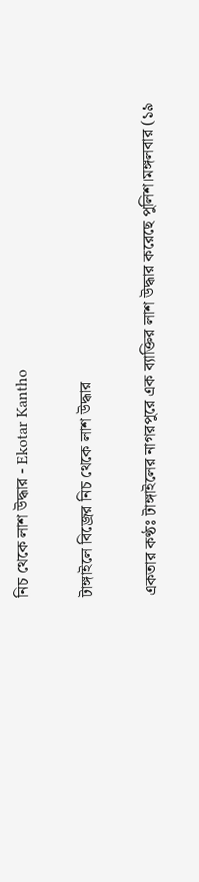নিচ থেকে লাশ উদ্ধার - Ekotar Kantho

টাঙ্গাইলে বিজ্রের নিচ থেকে লাশ উদ্ধার

একতার কণ্ঠঃ টাঙ্গাইলের নাগরপুরে এক ব্যাক্তির লাশ উদ্ধার করেছে পুলিশ।মঙ্গলবার (১৯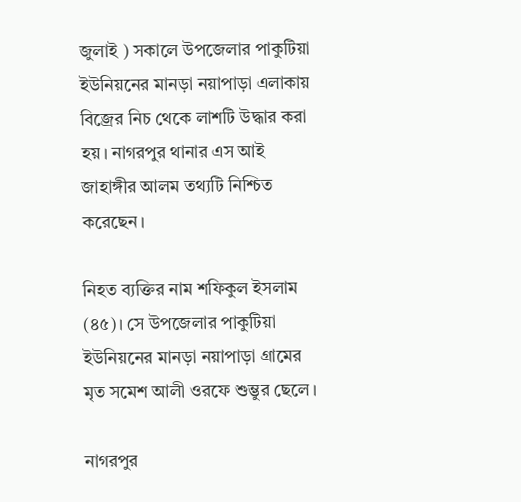জুলাই ) সকালে উপজেলার পাকুটিয়া ইউনিয়নের মানড়া নয়াপাড়া এলাকায় বিজ্রের নিচ থেকে লাশটি উদ্ধার করা হয়। নাগরপুর থানার এস আই জাহাঙ্গীর আলম তথ্যটি নিশ্চিত করেছেন।

নিহত ব্যক্তির নাম শফিকুল ইসলাম (৪৫)। সে উপজেলার পাকুটিয়া ইউনিয়নের মানড়া নয়াপাড়া গ্রামের মৃত সমেশ আলী ওরফে শুম্ভুর ছেলে।

নাগরপুর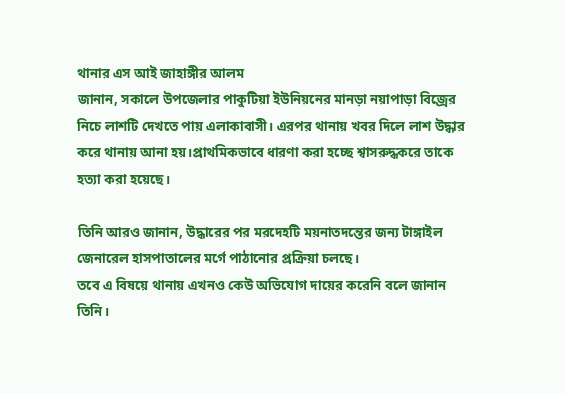থানার এস আই জাহাঙ্গীর আলম
জানান, সকালে উপজেলার পাকুটিয়া ইউনিয়নের মানড়া নয়াপাড়া বিজ্রের নিচে লাশটি দেখতে পায় এলাকাবাসী। এরপর থানায় খবর দিলে লাশ উদ্ধার করে থানায় আনা হয়।প্রাথমিকভাবে ধারণা করা হচ্ছে শ্বাসরুদ্ধকরে তাকে হত্যা করা হয়েছে।

তিনি আরও জানান, উদ্ধারের পর মরদেহটি ময়নাতদন্তের জন্য টাঙ্গাইল জেনারেল হাসপাতালের মর্গে পাঠানোর প্রক্রিয়া চলছে।
তবে এ বিষয়ে থানায় এখনও কেউ অভিযোগ দায়ের করেনি বলে জানান তিনি।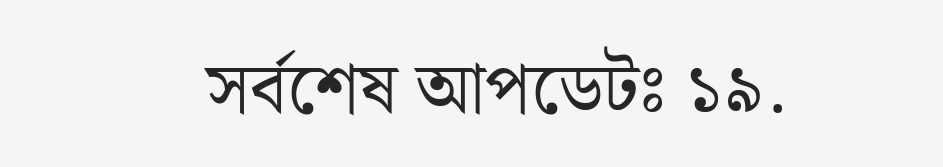সর্বশেষ আপডেটঃ ১৯.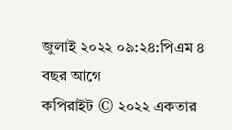জুলাই ২০২২ ০৯:২৪:পিএম ৪ বছর আগে
কপিরাইট © ২০২২ একতার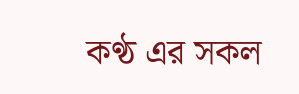কণ্ঠ এর সকল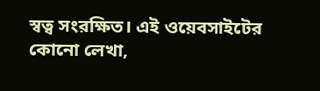স্বত্ব সংরক্ষিত। এই ওয়েবসাইটের কোনো লেখা,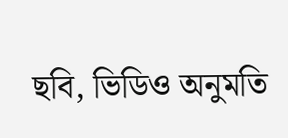ছবি, ভিডিও অনুমতি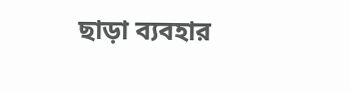ছাড়া ব্যবহার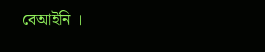বেআইনি ।